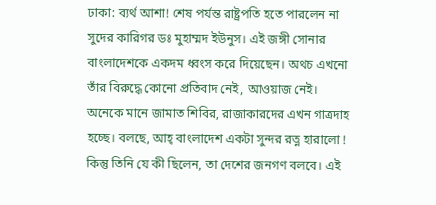ঢাকা: ব্যর্থ আশা! শেষ পর্যন্ত রাষ্ট্রপতি হতে পারলেন না সুদের কারিগর ডঃ মুহাম্মদ ইউনুস। এই জঙ্গী সোনার বাংলাদেশকে একদম ধ্বংস করে দিয়েছেন। অথচ এখনো তাঁর বিরুদ্ধে কোনো প্রতিবাদ নেই, আওয়াজ নেই।
অনেকে মানে জামাত শিবির, রাজাকারদের এখন গাত্রদাহ হচ্ছে। বলছে, আহ্ বাংলাদেশ একটা সুন্দর রত্ন হারালো !
কিন্তু তিনি যে কী ছিলেন, তা দেশের জনগণ বলবে। এই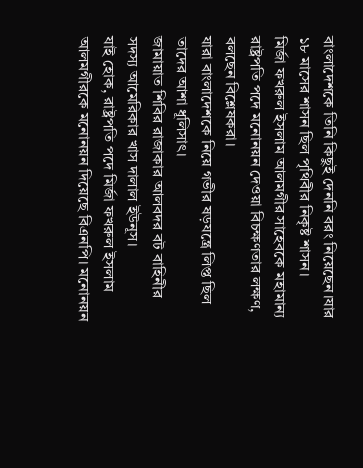বাংলাদেশকে তিনি কিছুই দেননি বরং নিয়েছেন।যার ১৮ মাসের শাসন ছিল পৃথিবীর নিকৃষ্ট শাসন।
মির্জা ফখরুল ইসলাম আলমগীর সাহেবকে মহামান্য রাষ্ট্রপতি পদে মনোনয়ন দেওয়া বিচক্ষণতার লক্ষণ, বলছেন বিশ্লেষকরা।
যারা বাংলাদেশকে নিয়ে গভীর ষড়যন্ত্রে লিপ্ত ছিল তাদের আশা ধূলিসাৎ।
জামায়াত শিবির রাজাকার আলবদর বট বাহিনীর সদস্য আমেরিকার খাস দালাল ইউনূস।
যাই হোক, রাষ্ট্রপতি পদে মির্জা ফখরুল ইসলাম আলমগীরকে মনোনয়ন দিয়েছে বিএনপি। মনোনয়ন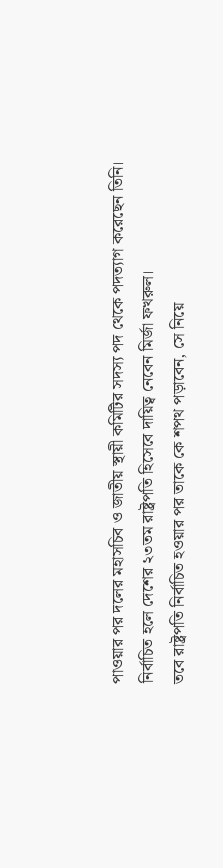পাওয়ার পর দলের মহাসচিব ও জাতীয় স্থায়ী কমিটির সদস্য পদ থেকে পদত্যাগ করেছেন তিনি।
নির্বাচিত হলে দেশের ২৩তম রাষ্ট্রপতি হিসেবে দায়িত্ব নেবেন মির্জা ফখরুল।
তবে রাষ্ট্রপতি নির্বাচিত হওয়ার পর তাকে কে শপথ পড়াবেন, সে নিয়ে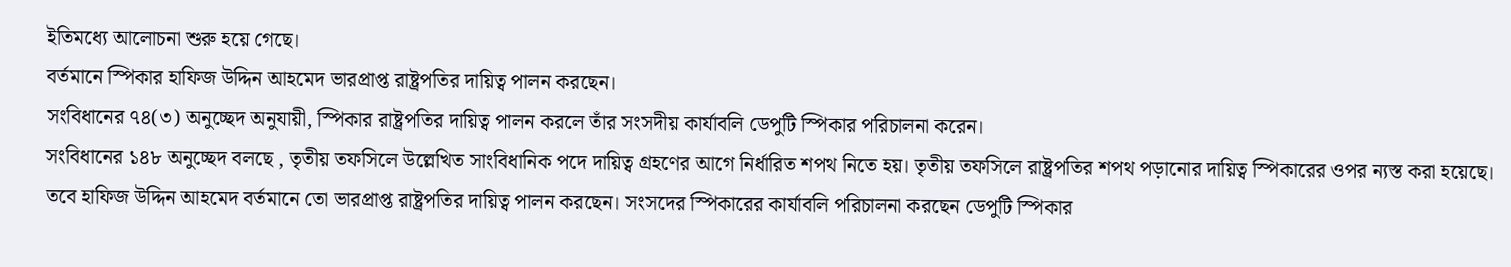ইতিমধ্যে আলোচনা শুরু হয়ে গেছে।
বর্তমানে স্পিকার হাফিজ উদ্দিন আহমেদ ভারপ্রাপ্ত রাষ্ট্রপতির দায়িত্ব পালন করছেন।
সংবিধানের ৭৪(৩) অনুচ্ছেদ অনুযায়ী, স্পিকার রাষ্ট্রপতির দায়িত্ব পালন করলে তাঁর সংসদীয় কার্যাবলি ডেপুটি স্পিকার পরিচালনা করেন।
সংবিধানের ১৪৮ অনুচ্ছেদ বলছে , তৃতীয় তফসিলে উল্লেখিত সাংবিধানিক পদে দায়িত্ব গ্রহণের আগে নির্ধারিত শপথ নিতে হয়। তৃতীয় তফসিলে রাষ্ট্রপতির শপথ পড়ানোর দায়িত্ব স্পিকারের ওপর ন্যস্ত করা হয়েছে।
তবে হাফিজ উদ্দিন আহমেদ বর্তমানে তো ভারপ্রাপ্ত রাষ্ট্রপতির দায়িত্ব পালন করছেন। সংসদের স্পিকারের কার্যাবলি পরিচালনা করছেন ডেপুটি স্পিকার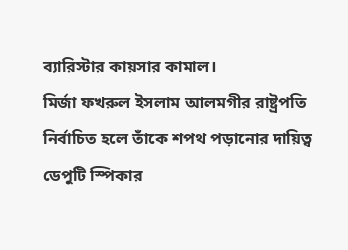ব্যারিস্টার কায়সার কামাল।
মির্জা ফখরুল ইসলাম আলমগীর রাষ্ট্রপতি নির্বাচিত হলে তাঁকে শপথ পড়ানোর দায়িত্ব ডেপুটি স্পিকার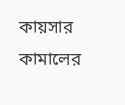কায়সার কামালের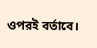ওপরই বর্তাবে।